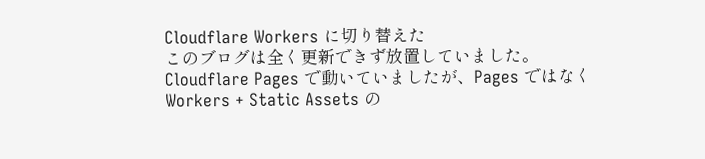Cloudflare Workers に切り替えた
このブログは全く更新できず放置していました。
Cloudflare Pages で動いていましたが、Pages ではなく Workers + Static Assets の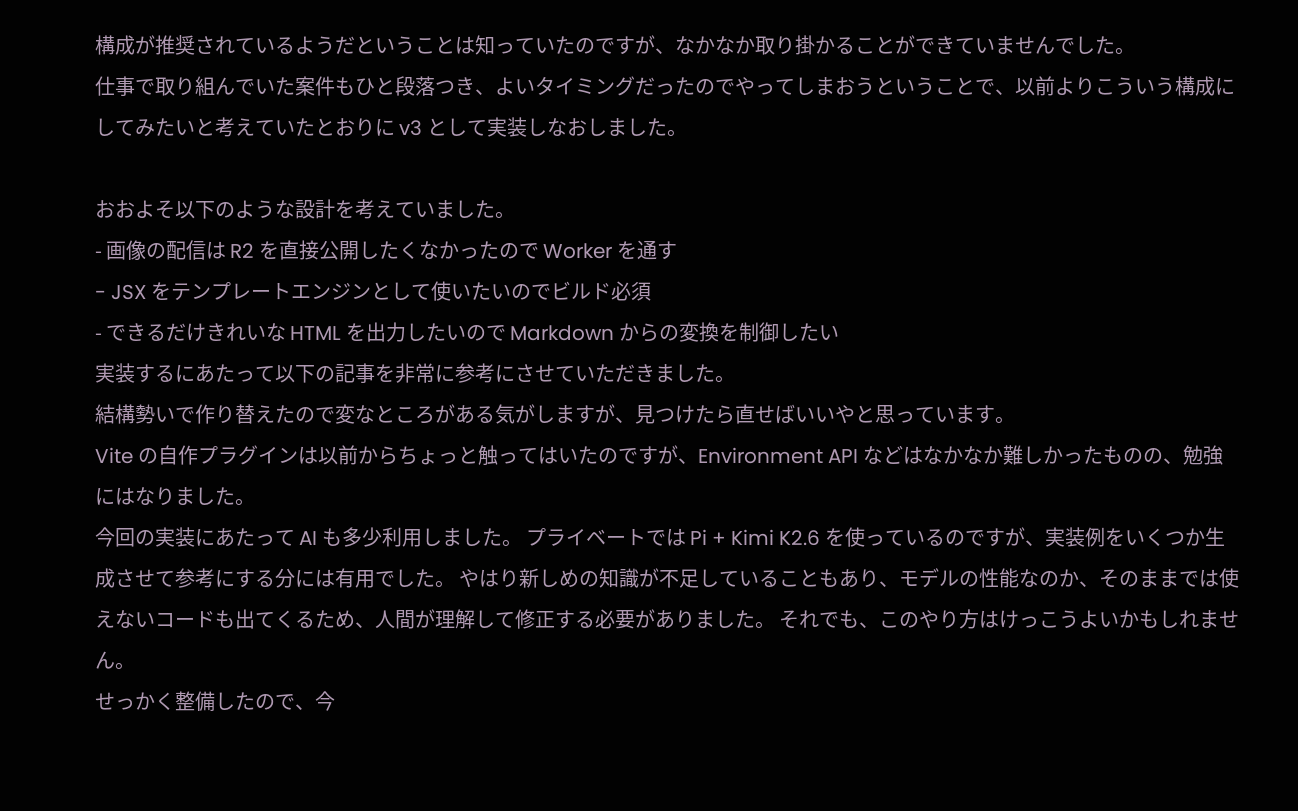構成が推奨されているようだということは知っていたのですが、なかなか取り掛かることができていませんでした。
仕事で取り組んでいた案件もひと段落つき、よいタイミングだったのでやってしまおうということで、以前よりこういう構成にしてみたいと考えていたとおりに v3 として実装しなおしました。

おおよそ以下のような設計を考えていました。
- 画像の配信は R2 を直接公開したくなかったので Worker を通す
- JSX をテンプレートエンジンとして使いたいのでビルド必須
- できるだけきれいな HTML を出力したいので Markdown からの変換を制御したい
実装するにあたって以下の記事を非常に参考にさせていただきました。
結構勢いで作り替えたので変なところがある気がしますが、見つけたら直せばいいやと思っています。
Vite の自作プラグインは以前からちょっと触ってはいたのですが、Environment API などはなかなか難しかったものの、勉強にはなりました。
今回の実装にあたって AI も多少利用しました。 プライベートでは Pi + Kimi K2.6 を使っているのですが、実装例をいくつか生成させて参考にする分には有用でした。 やはり新しめの知識が不足していることもあり、モデルの性能なのか、そのままでは使えないコードも出てくるため、人間が理解して修正する必要がありました。 それでも、このやり方はけっこうよいかもしれません。
せっかく整備したので、今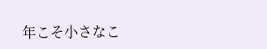年こそ小さなこ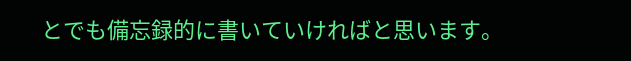とでも備忘録的に書いていければと思います。